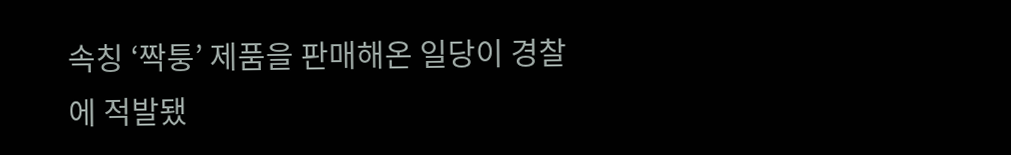속칭 ‘짝퉁’ 제품을 판매해온 일당이 경찰에 적발됐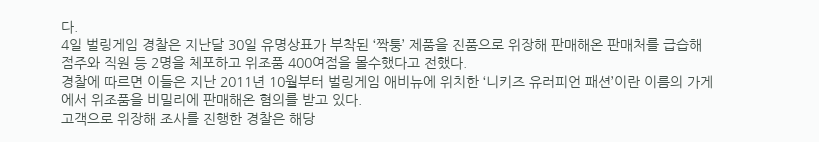다.
4일 벌링게임 경찰은 지난달 30일 유명상표가 부착된 ‘짝퉁’ 제품을 진품으로 위장해 판매해온 판매처를 급습해 점주와 직원 등 2명을 체포하고 위조품 400여점을 몰수했다고 전했다.
경찰에 따르면 이들은 지난 2011년 10월부터 벌링게임 애비뉴에 위치한 ‘니키즈 유러피언 패션’이란 이름의 가게에서 위조품을 비밀리에 판매해온 혐의를 받고 있다.
고객으로 위장해 조사를 진행한 경찰은 해당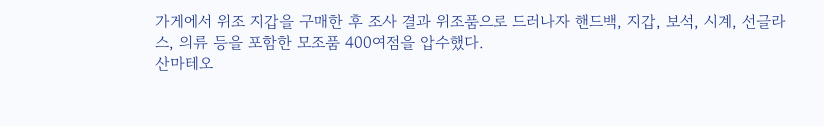가게에서 위조 지갑을 구매한 후 조사 결과 위조품으로 드러나자 핸드백, 지갑, 보석, 시계, 선글라스, 의류 등을 포함한 모조품 400여점을 압수했다.
산마테오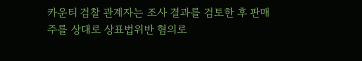카운티 검찰 관계자는 조사 결과를 검토한 후 판매주를 상대로 상표법위반 혐의로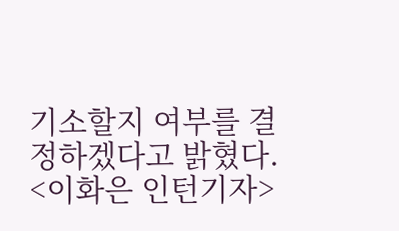기소할지 여부를 결정하겠다고 밝혔다.
<이화은 인턴기자>